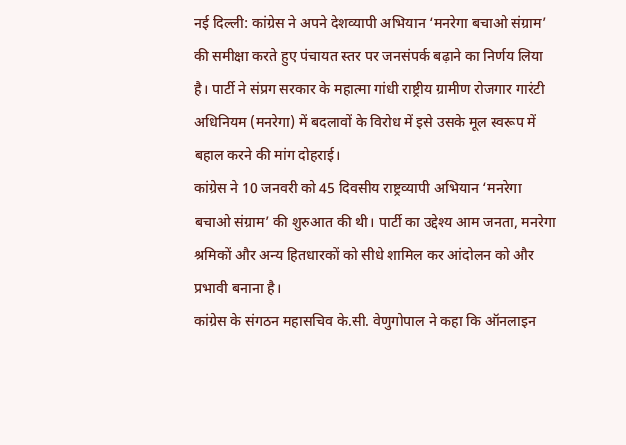नई दिल्ली: कांग्रेस ने अपने देशव्यापी अभियान ‘मनरेगा बचाओ संग्राम’ की समीक्षा करते हुए पंचायत स्तर पर जनसंपर्क बढ़ाने का निर्णय लिया है। पार्टी ने संप्रग सरकार के महात्मा गांधी राष्ट्रीय ग्रामीण रोजगार गारंटी अधिनियम (मनरेगा) में बदलावों के विरोध में इसे उसके मूल स्वरूप में बहाल करने की मांग दोहराई।
कांग्रेस ने 10 जनवरी को 45 दिवसीय राष्ट्रव्यापी अभियान ‘मनरेगा बचाओ संग्राम’ की शुरुआत की थी। पार्टी का उद्देश्य आम जनता, मनरेगा श्रमिकों और अन्य हितधारकों को सीधे शामिल कर आंदोलन को और प्रभावी बनाना है।
कांग्रेस के संगठन महासचिव के.सी. वेणुगोपाल ने कहा कि ऑनलाइन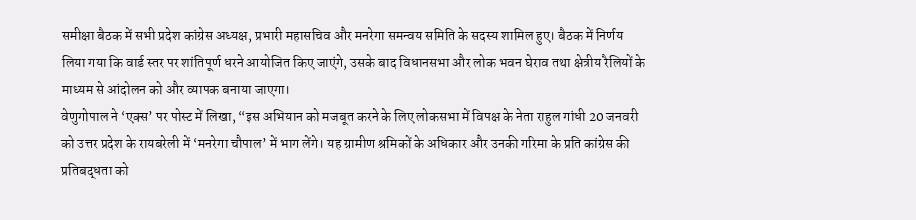समीक्षा बैठक में सभी प्रदेश कांग्रेस अध्यक्ष, प्रभारी महासचिव और मनरेगा समन्वय समिति के सदस्य शामिल हुए। बैठक में निर्णय लिया गया कि वार्ड स्तर पर शांतिपूर्ण धरने आयोजित किए जाएंगे, उसके बाद विधानसभा और लोक भवन घेराव तथा क्षेत्रीय रैलियों के माध्यम से आंदोलन को और व्यापक बनाया जाएगा।
वेणुगोपाल ने ‘एक्स’ पर पोस्ट में लिखा, “इस अभियान को मजबूत करने के लिए लोकसभा में विपक्ष के नेता राहुल गांधी 20 जनवरी को उत्तर प्रदेश के रायबरेली में ‘मनरेगा चौपाल’ में भाग लेंगे। यह ग्रामीण श्रमिकों के अधिकार और उनकी गरिमा के प्रति कांग्रेस की प्रतिबद्धता को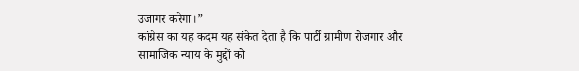उजागर करेगा।”
कांग्रेस का यह कदम यह संकेत देता है कि पार्टी ग्रामीण रोजगार और सामाजिक न्याय के मुद्दों को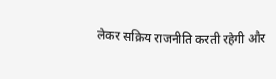लेकर सक्रिय राजनीति करती रहेगी और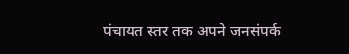पंचायत स्तर तक अपने जनसंपर्क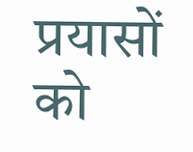प्रयासों को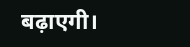बढ़ाएगी।